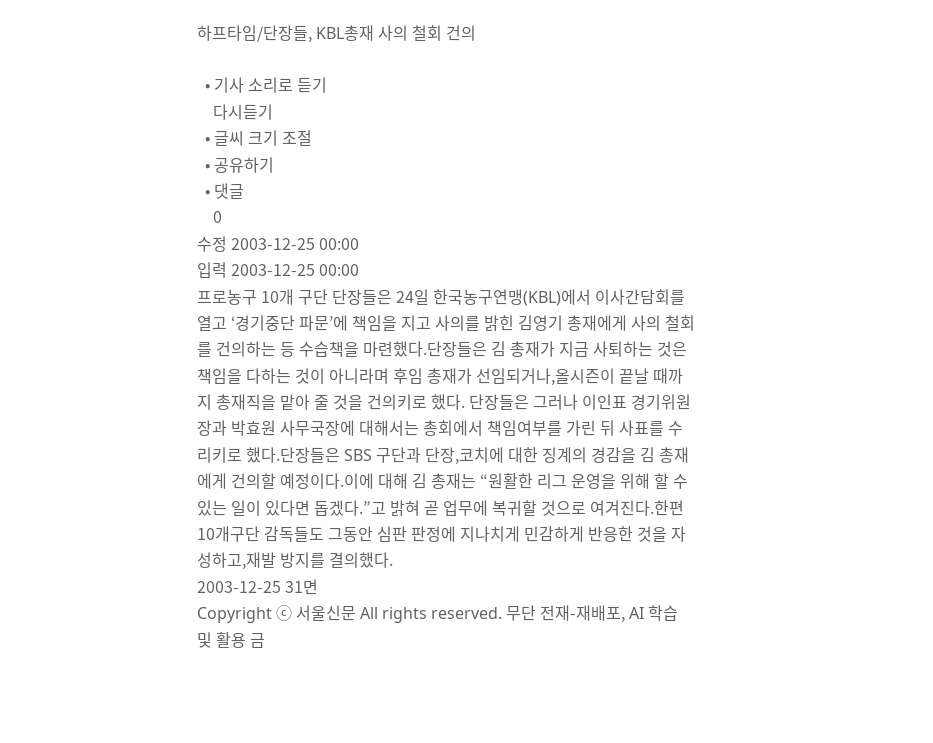하프타임/단장들, KBL총재 사의 철회 건의

  • 기사 소리로 듣기
    다시듣기
  • 글씨 크기 조절
  • 공유하기
  • 댓글
    0
수정 2003-12-25 00:00
입력 2003-12-25 00:00
프로농구 10개 구단 단장들은 24일 한국농구연맹(KBL)에서 이사간담회를 열고 ‘경기중단 파문’에 책임을 지고 사의를 밝힌 김영기 총재에게 사의 철회를 건의하는 등 수습책을 마련했다.단장들은 김 총재가 지금 사퇴하는 것은 책임을 다하는 것이 아니라며 후임 총재가 선임되거나,올시즌이 끝날 때까지 총재직을 맡아 줄 것을 건의키로 했다. 단장들은 그러나 이인표 경기위원장과 박효원 사무국장에 대해서는 총회에서 책임여부를 가린 뒤 사표를 수리키로 했다.단장들은 SBS 구단과 단장,코치에 대한 징계의 경감을 김 총재에게 건의할 예정이다.이에 대해 김 총재는 “원활한 리그 운영을 위해 할 수 있는 일이 있다면 돕겠다.”고 밝혀 곧 업무에 복귀할 것으로 여겨진다.한편 10개구단 감독들도 그동안 심판 판정에 지나치게 민감하게 반응한 것을 자성하고,재발 방지를 결의했다.
2003-12-25 31면
Copyright ⓒ 서울신문 All rights reserved. 무단 전재-재배포, AI 학습 및 활용 금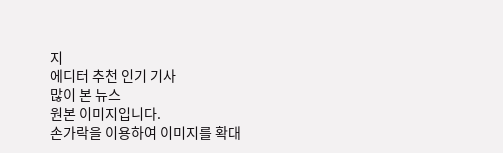지
에디터 추천 인기 기사
많이 본 뉴스
원본 이미지입니다.
손가락을 이용하여 이미지를 확대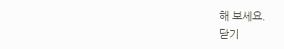해 보세요.
닫기